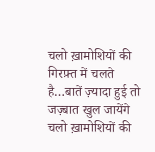चलो ख़ामोशियों की गिरफ़्त में चलते है…बातें ज़्यादा हुई तो जज़्बात खुल जायेंगे
चलो ख़ामोशियों की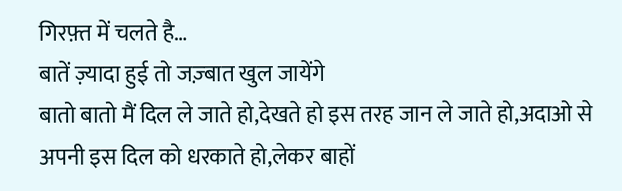गिरफ़्त में चलते है…
बातें ज़्यादा हुई तो जज़्बात खुल जायेंगे
बातो बातो मैं दिल ले जाते हो,देखते हो इस तरह जान ले जाते हो,अदाओ से अपनी इस दिल को धरकाते हो,लेकर बाहों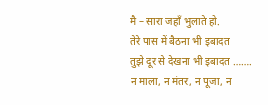मै – सारा जहाँ भुलाते हो.
तेरे पास में बैठना भी इबादत
तुझे दूर से देखना भी इबादत …….
न माला, न मंतर, न पूजा, न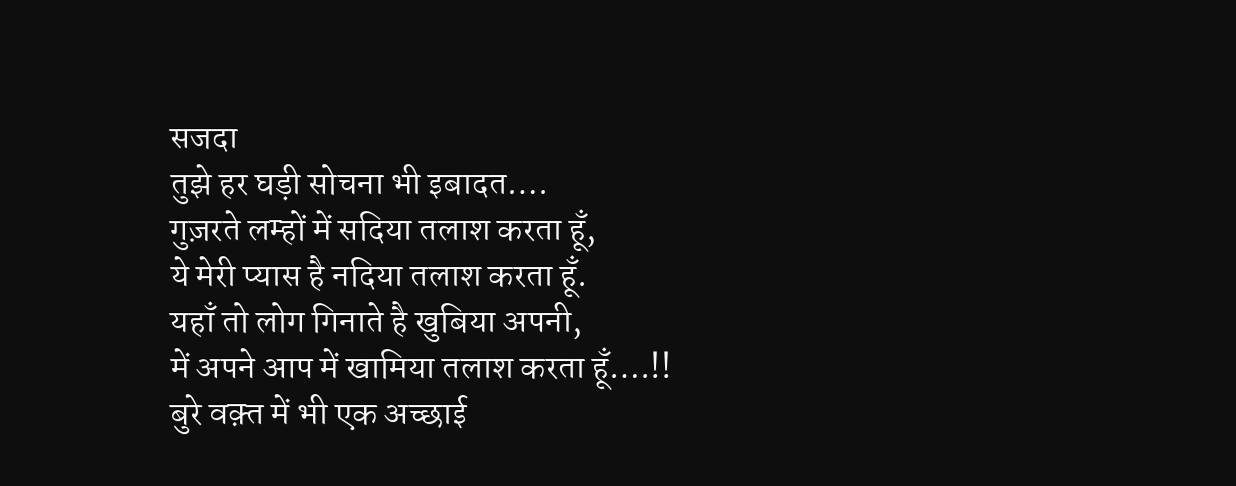सजदा
तुझे हर घड़ी सोचना भी इबादत….
गुज़रते लम्हों में सदिया तलाश करता हूँ,
ये मेरी प्यास है नदिया तलाश करता हूँ.
यहाँ तो लोग गिनाते है खुबिया अपनी,
में अपने आप में खामिया तलाश करता हूँ….!!
बुरे वक़्त में भी एक अच्छाई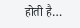होती है…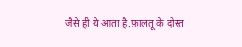जैसे ही ये आता है.फ़ालतू के दोस्त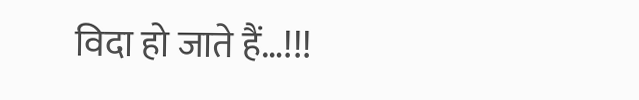विदा हो जाते हैं…!!!